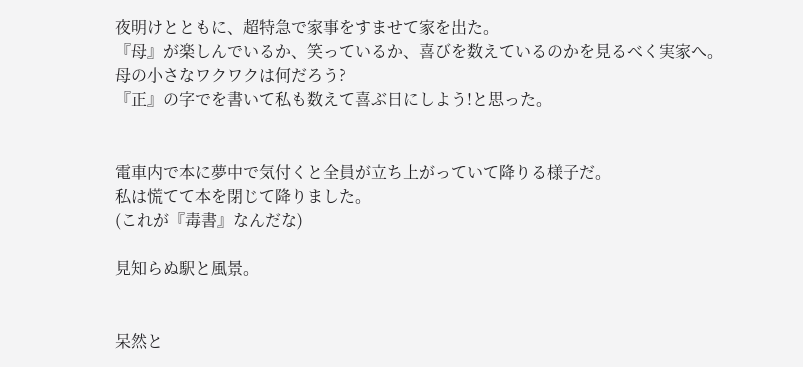夜明けとともに、超特急で家事をすませて家を出た。
『母』が楽しんでいるか、笑っているか、喜びを数えているのかを見るべく実家へ。
母の小さなワクワクは何だろう?
『正』の字でを書いて私も数えて喜ぶ日にしよう!と思った。


電車内で本に夢中で気付くと全員が立ち上がっていて降りる様子だ。
私は慌てて本を閉じて降りました。
(これが『毒書』なんだな)

見知らぬ駅と風景。


呆然と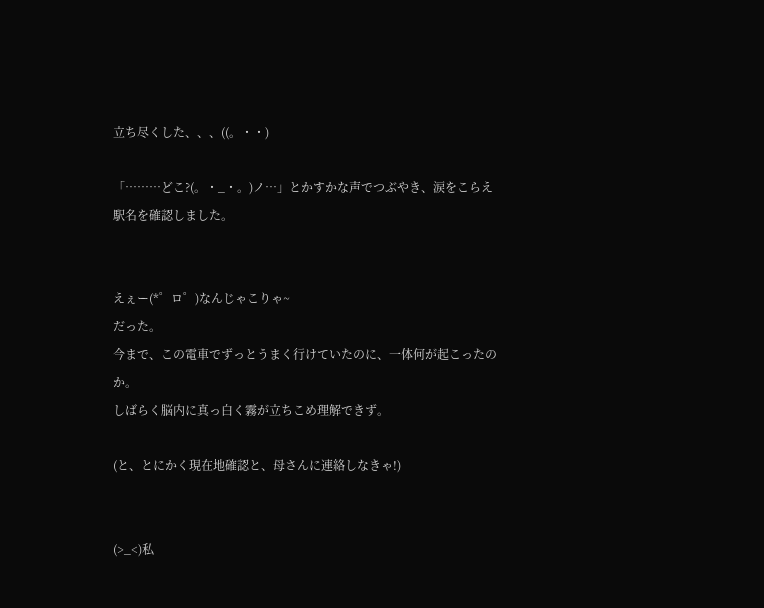立ち尽くした、、、((。・・)

「………どこ?(。・_・。)ノ…」とかすかな声でつぶやき、涙をこらえ駅名を確認しました。


えぇー(*゜ロ゜)なんじゃこりゃ~
だった。
今まで、この電車でずっとうまく行けていたのに、一体何が起こったのか。
しばらく脳内に真っ白く霧が立ちこめ理解できず。

(と、とにかく現在地確認と、母さんに連絡しなきゃ!)


(>_<)私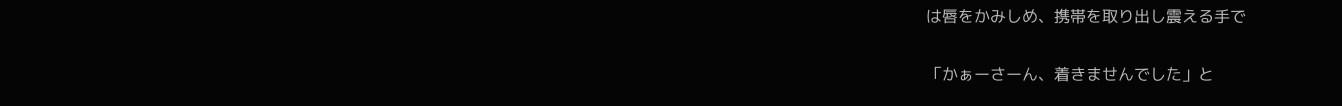は唇をかみしめ、携帯を取り出し震える手で

「かぁーさーん、着きませんでした」と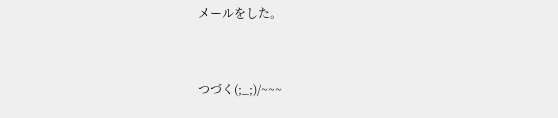メールをした。


つづく(;_;)/~~~